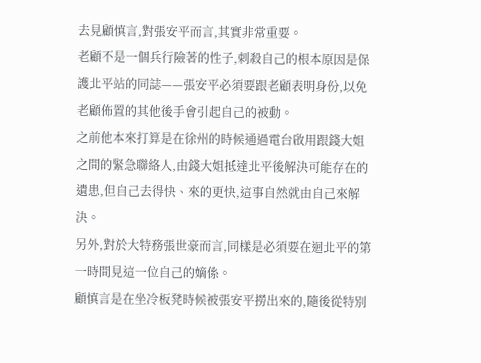去見顧慎言,對張安平而言,其實非常重要。
老顧不是一個兵行險著的性子,刺殺自己的根本原因是保護北平站的同誌——張安平必須要跟老顧表明身份,以免老顧佈置的其他後手會引起自己的被動。
之前他本來打算是在徐州的時候通過電台啟用跟錢大姐之間的緊急聯絡人,由錢大姐抵達北平後解決可能存在的遺患,但自己去得快、來的更快,這事自然就由自己來解決。
另外,對於大特務張世豪而言,同樣是必須要在迴北平的第一時間見這一位自己的嫡係。
顧慎言是在坐冷板凳時候被張安平撈出來的,隨後從特別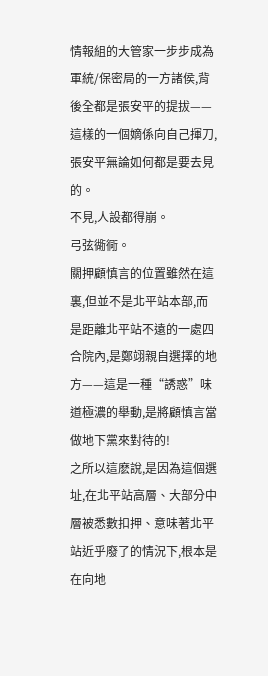情報組的大管家一步步成為軍統/保密局的一方諸侯,背後全都是張安平的提拔——這樣的一個嫡係向自己揮刀,張安平無論如何都是要去見的。
不見,人設都得崩。
弓弦衚衕。
關押顧慎言的位置雖然在這裏,但並不是北平站本部,而是距離北平站不遠的一處四合院內,是鄭翊親自選擇的地方——這是一種“誘惑”味道極濃的舉動,是將顧慎言當做地下黨來對待的!
之所以這麽說,是因為這個選址,在北平站高層、大部分中層被悉數扣押、意味著北平站近乎廢了的情況下,根本是在向地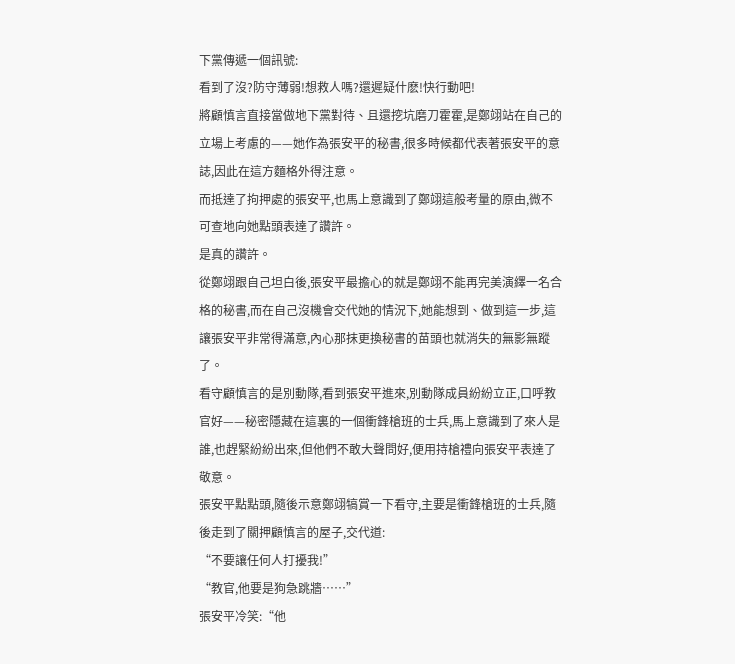下黨傳遞一個訊號:
看到了沒?防守薄弱!想救人嗎?還遲疑什麽!快行動吧!
將顧慎言直接當做地下黨對待、且還挖坑磨刀霍霍,是鄭翊站在自己的立場上考慮的——她作為張安平的秘書,很多時候都代表著張安平的意誌,因此在這方麵格外得注意。
而抵達了拘押處的張安平,也馬上意識到了鄭翊這般考量的原由,微不可查地向她點頭表達了讚許。
是真的讚許。
從鄭翊跟自己坦白後,張安平最擔心的就是鄭翊不能再完美演繹一名合格的秘書,而在自己沒機會交代她的情況下,她能想到、做到這一步,這讓張安平非常得滿意,內心那抹更換秘書的苗頭也就消失的無影無蹤了。
看守顧慎言的是別動隊,看到張安平進來,別動隊成員紛紛立正,口呼教官好——秘密隱藏在這裏的一個衝鋒槍班的士兵,馬上意識到了來人是誰,也趕緊紛紛出來,但他們不敢大聲問好,便用持槍禮向張安平表達了敬意。
張安平點點頭,隨後示意鄭翊犒賞一下看守,主要是衝鋒槍班的士兵,隨後走到了關押顧慎言的屋子,交代道:
“不要讓任何人打擾我!”
“教官,他要是狗急跳牆……”
張安平冷笑:“他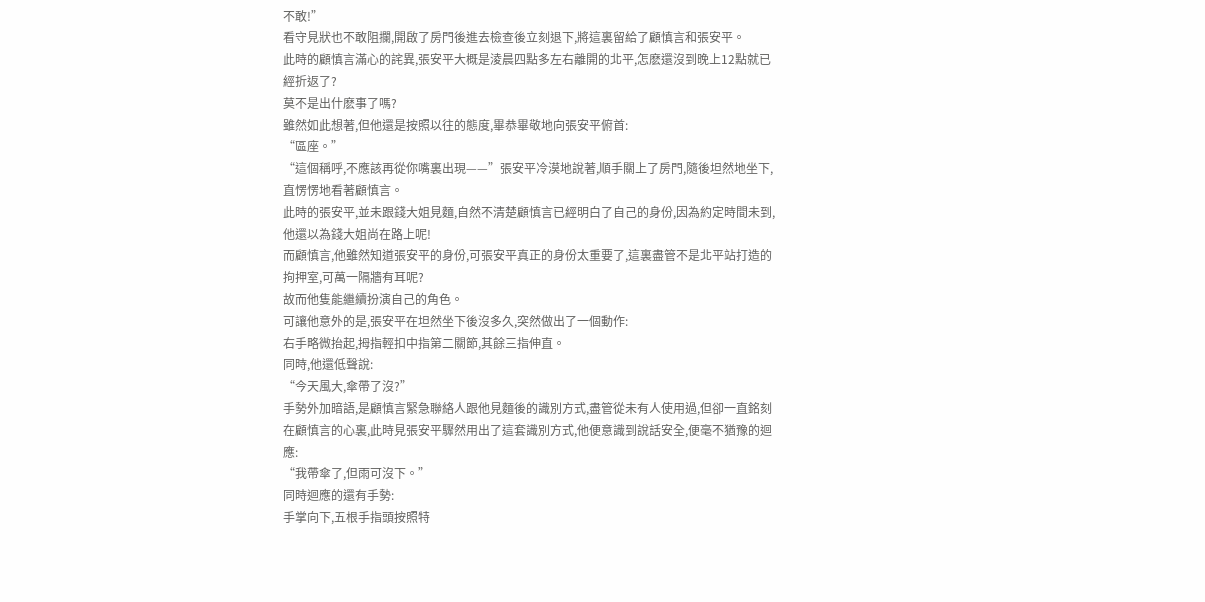不敢!”
看守見狀也不敢阻攔,開啟了房門後進去檢查後立刻退下,將這裏留給了顧慎言和張安平。
此時的顧慎言滿心的詫異,張安平大概是淩晨四點多左右離開的北平,怎麽還沒到晚上12點就已經折返了?
莫不是出什麽事了嗎?
雖然如此想著,但他還是按照以往的態度,畢恭畢敬地向張安平俯首:
“區座。”
“這個稱呼,不應該再從你嘴裏出現——”張安平冷漠地說著,順手關上了房門,隨後坦然地坐下,直愣愣地看著顧慎言。
此時的張安平,並未跟錢大姐見麵,自然不清楚顧慎言已經明白了自己的身份,因為約定時間未到,他還以為錢大姐尚在路上呢!
而顧慎言,他雖然知道張安平的身份,可張安平真正的身份太重要了,這裏盡管不是北平站打造的拘押室,可萬一隔牆有耳呢?
故而他隻能繼續扮演自己的角色。
可讓他意外的是,張安平在坦然坐下後沒多久,突然做出了一個動作:
右手略微抬起,拇指輕扣中指第二關節,其餘三指伸直。
同時,他還低聲說:
“今天風大,傘帶了沒?”
手勢外加暗語,是顧慎言緊急聯絡人跟他見麵後的識別方式,盡管從未有人使用過,但卻一直銘刻在顧慎言的心裏,此時見張安平驟然用出了這套識別方式,他便意識到說話安全,便毫不猶豫的迴應:
“我帶傘了,但雨可沒下。”
同時迴應的還有手勢:
手掌向下,五根手指頭按照特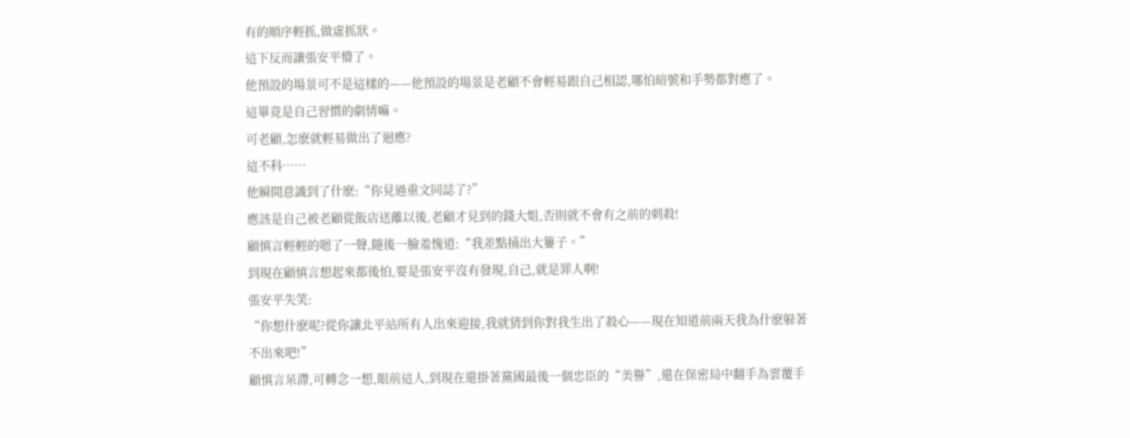有的順序輕抓,做虛抓狀。
這下反而讓張安平懵了。
他預設的場景可不是這樣的——他預設的場景是老顧不會輕易跟自己相認,哪怕暗號和手勢都對應了。
這畢竟是自己習慣的劇情嘛。
可老顧,怎麽就輕易做出了迴應?
這不科……
他瞬間意識到了什麽:“你見過重文同誌了?”
應該是自己被老顧從飯店送離以後,老顧才見到的錢大姐,否則就不會有之前的刺殺!
顧慎言輕輕的嗯了一聲,隨後一臉羞愧道:“我差點捅出大簍子。”
到現在顧慎言想起來都後怕,要是張安平沒有發現,自己,就是罪人啊!
張安平失笑:
“你想什麽呢?從你讓北平站所有人出來迎接,我就猜到你對我生出了殺心——現在知道前兩天我為什麽躲著不出來吧!”
顧慎言呆滯,可轉念一想,眼前這人,到現在還掛著黨國最後一個忠臣的“美譽”,還在保密局中翻手為雲覆手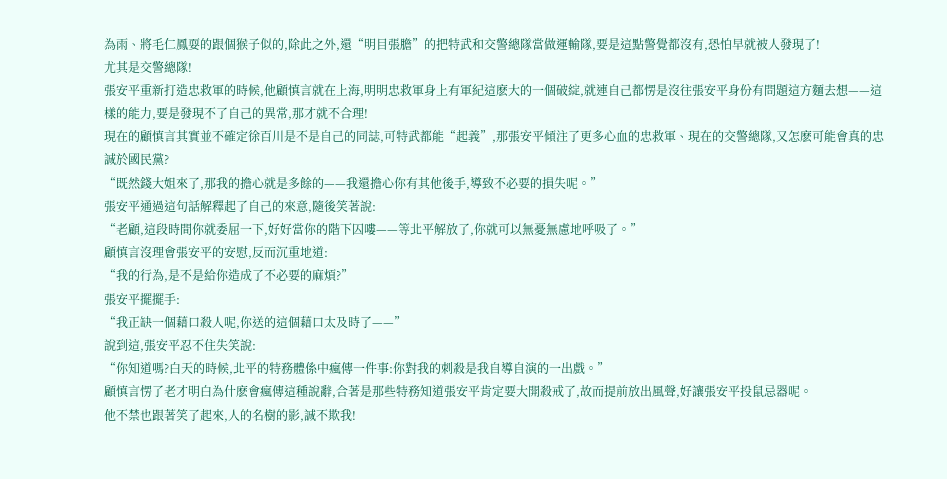為雨、將毛仁鳳耍的跟個猴子似的,除此之外,還“明目張膽”的把特武和交警總隊當做運輸隊,要是這點警覺都沒有,恐怕早就被人發現了!
尤其是交警總隊!
張安平重新打造忠救軍的時候,他顧慎言就在上海,明明忠救軍身上有軍紀這麽大的一個破綻,就連自己都愣是沒往張安平身份有問題這方麵去想——這樣的能力,要是發現不了自己的異常,那才就不合理!
現在的顧慎言其實並不確定徐百川是不是自己的同誌,可特武都能“起義”,那張安平傾注了更多心血的忠救軍、現在的交警總隊,又怎麽可能會真的忠誠於國民黨?
“既然錢大姐來了,那我的擔心就是多餘的——我還擔心你有其他後手,導致不必要的損失呢。”
張安平通過這句話解釋起了自己的來意,隨後笑著說:
“老顧,這段時間你就委屈一下,好好當你的階下囚嘍——等北平解放了,你就可以無憂無慮地呼吸了。”
顧慎言沒理會張安平的安慰,反而沉重地道:
“我的行為,是不是給你造成了不必要的麻煩?”
張安平擺擺手:
“我正缺一個藉口殺人呢,你送的這個藉口太及時了——”
說到這,張安平忍不住失笑說:
“你知道嗎?白天的時候,北平的特務體係中瘋傳一件事:你對我的刺殺是我自導自演的一出戲。”
顧慎言愣了老才明白為什麽會瘋傳這種說辭,合著是那些特務知道張安平肯定要大開殺戒了,故而提前放出風聲,好讓張安平投鼠忌器呢。
他不禁也跟著笑了起來,人的名樹的影,誠不欺我!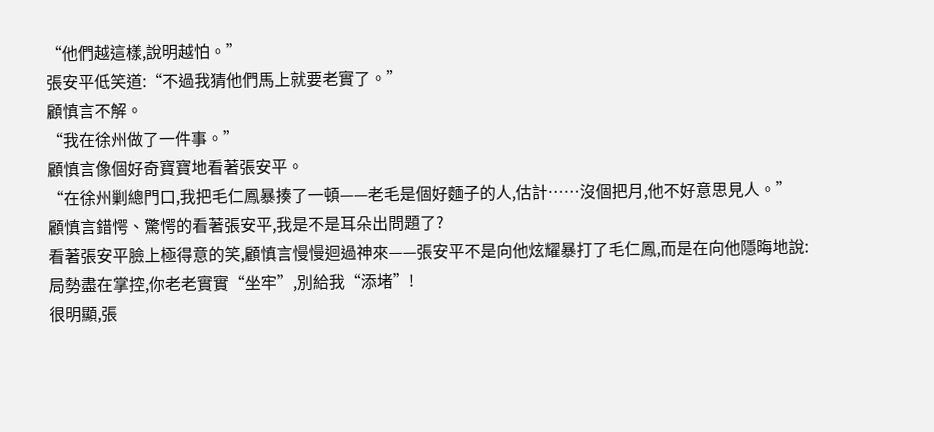“他們越這樣,說明越怕。”
張安平低笑道:“不過我猜他們馬上就要老實了。”
顧慎言不解。
“我在徐州做了一件事。”
顧慎言像個好奇寶寶地看著張安平。
“在徐州剿總門口,我把毛仁鳳暴揍了一頓——老毛是個好麵子的人,估計……沒個把月,他不好意思見人。”
顧慎言錯愕、驚愕的看著張安平,我是不是耳朵出問題了?
看著張安平臉上極得意的笑,顧慎言慢慢迴過神來——張安平不是向他炫耀暴打了毛仁鳳,而是在向他隱晦地說:
局勢盡在掌控,你老老實實“坐牢”,別給我“添堵”!
很明顯,張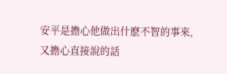安平是擔心他做出什麽不智的事來,又擔心直接說的話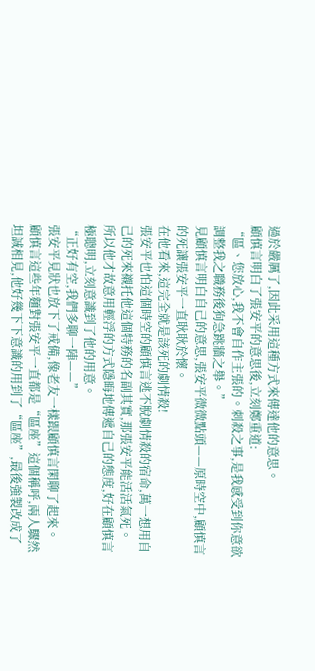過於嚴厲了,因此采用這種方式來傳達他的意思。
顧慎言明白了張安平的意思後,立刻鄭重道:
“區、您放心,我不會自作主張的。刺殺之事,是我感受到你意欲調整我之職務後狗急跳牆之舉。”
見顧慎言明白自己的意思,張安平微微點頭——原時空中,顧慎言的死讓張安平一直耿耿於懷。
在他看來,這完全就是該死的劇情殺!
張安平也怕這個時空的顧慎言逃不脫劇情殺的宿命,萬一想用自己的死來襯托他這個特務的名副其實,那張安平能活活氣死。
所以他才故意用輕浮的方式隱晦地傳遞自己的態度,好在顧慎言極聰明,立刻意識到了他的用意。
“正好有空,我們多聊一陣——”
張安平見狀也放下了戒備,像老友一樣跟顧慎言閑聊了起來。
顧慎言這些年麵對張安平一直都是“區座”這個稱呼,兩人驟然坦誠相見,他好幾下下意識的用到了“區座”,最後強製改成了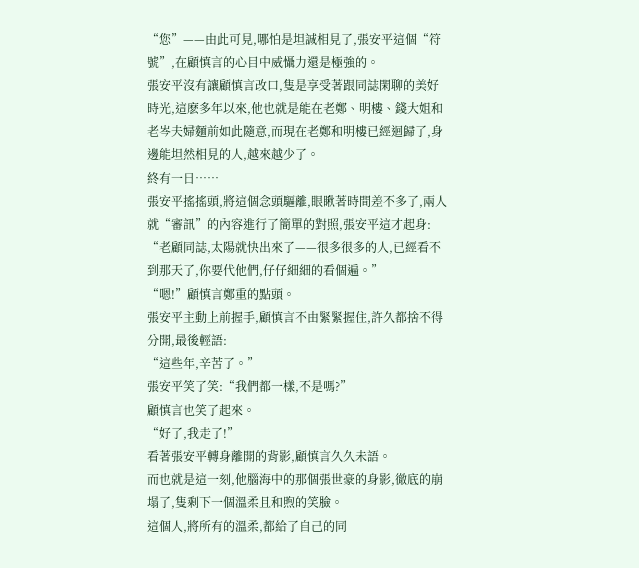“您”——由此可見,哪怕是坦誠相見了,張安平這個“符號”,在顧慎言的心目中威懾力還是極強的。
張安平沒有讓顧慎言改口,隻是享受著跟同誌閑聊的美好時光,這麽多年以來,他也就是能在老鄭、明樓、錢大姐和老岑夫婦麵前如此隨意,而現在老鄭和明樓已經迴歸了,身邊能坦然相見的人,越來越少了。
終有一日……
張安平搖搖頭,將這個念頭驅離,眼瞅著時間差不多了,兩人就“審訊”的內容進行了簡單的對照,張安平這才起身:
“老顧同誌,太陽就快出來了——很多很多的人,已經看不到那天了,你要代他們,仔仔細細的看個遍。”
“嗯!”顧慎言鄭重的點頭。
張安平主動上前握手,顧慎言不由緊緊握住,許久都捨不得分開,最後輕語:
“這些年,辛苦了。”
張安平笑了笑:“我們都一樣,不是嗎?”
顧慎言也笑了起來。
“好了,我走了!”
看著張安平轉身離開的背影,顧慎言久久未語。
而也就是這一刻,他腦海中的那個張世豪的身影,徹底的崩塌了,隻剩下一個溫柔且和煦的笑臉。
這個人,將所有的溫柔,都給了自己的同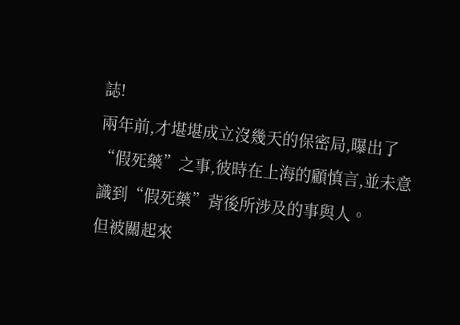誌!
兩年前,才堪堪成立沒幾天的保密局,曝出了“假死藥”之事,彼時在上海的顧慎言,並未意識到“假死藥”背後所涉及的事與人。
但被關起來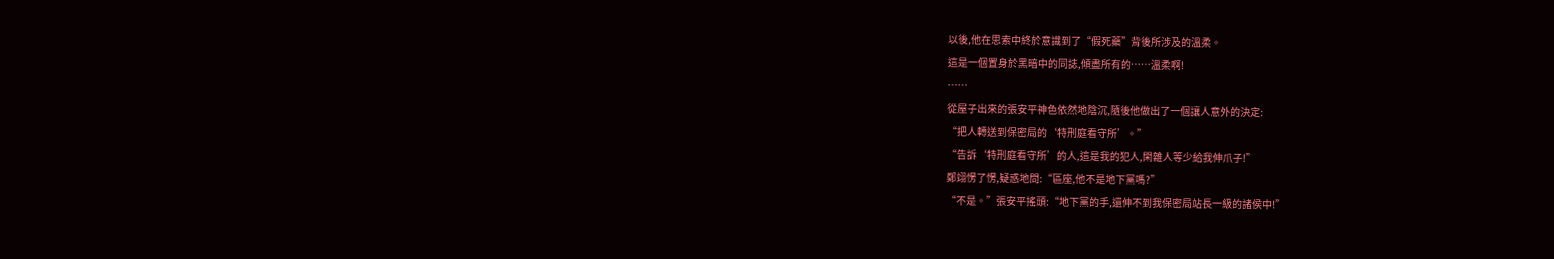以後,他在思索中終於意識到了“假死藥”背後所涉及的溫柔。
這是一個置身於黑暗中的同誌,傾盡所有的……溫柔啊!
……
從屋子出來的張安平神色依然地陰沉,隨後他做出了一個讓人意外的決定:
“把人轉送到保密局的‘特刑庭看守所’。”
“告訴‘特刑庭看守所’的人,這是我的犯人,閑雜人等少給我伸爪子!”
鄭翊愣了愣,疑惑地問:“區座,他不是地下黨嗎?”
“不是。”張安平搖頭:“地下黨的手,還伸不到我保密局站長一級的諸侯中!”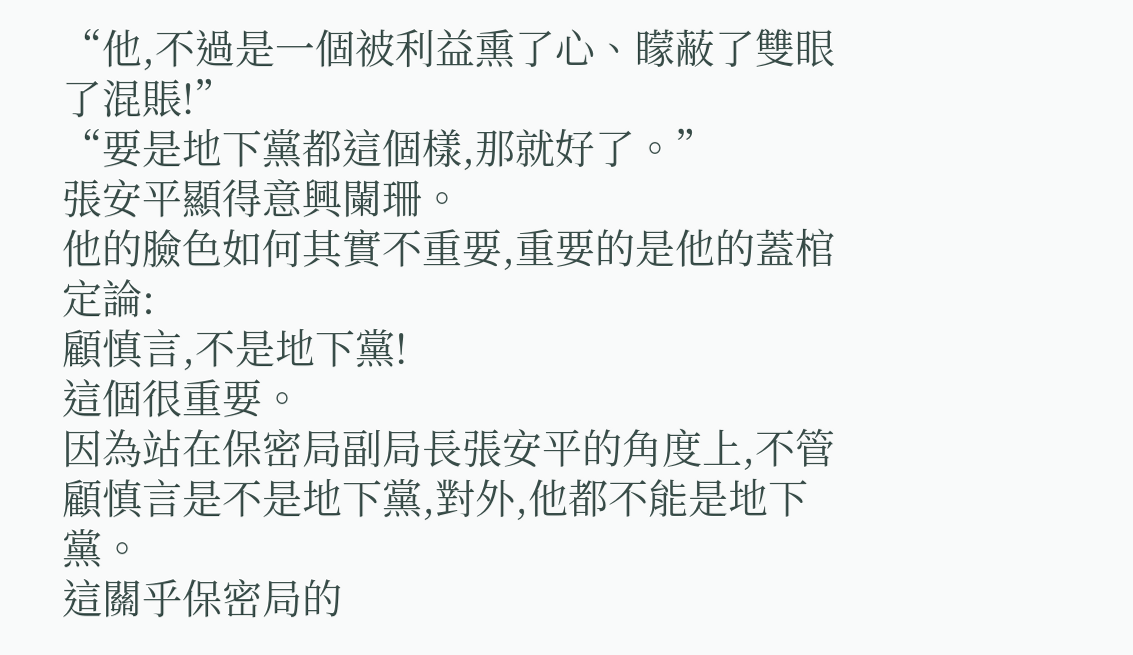“他,不過是一個被利益熏了心、矇蔽了雙眼了混賬!”
“要是地下黨都這個樣,那就好了。”
張安平顯得意興闌珊。
他的臉色如何其實不重要,重要的是他的蓋棺定論:
顧慎言,不是地下黨!
這個很重要。
因為站在保密局副局長張安平的角度上,不管顧慎言是不是地下黨,對外,他都不能是地下黨。
這關乎保密局的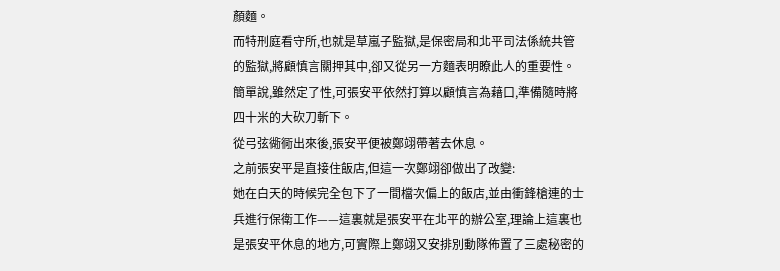顏麵。
而特刑庭看守所,也就是草嵐子監獄,是保密局和北平司法係統共管的監獄,將顧慎言關押其中,卻又從另一方麵表明瞭此人的重要性。
簡單說,雖然定了性,可張安平依然打算以顧慎言為藉口,準備隨時將四十米的大砍刀斬下。
從弓弦衚衕出來後,張安平便被鄭翊帶著去休息。
之前張安平是直接住飯店,但這一次鄭翊卻做出了改變:
她在白天的時候完全包下了一間檔次偏上的飯店,並由衝鋒槍連的士兵進行保衛工作——這裏就是張安平在北平的辦公室,理論上這裏也是張安平休息的地方,可實際上鄭翊又安排別動隊佈置了三處秘密的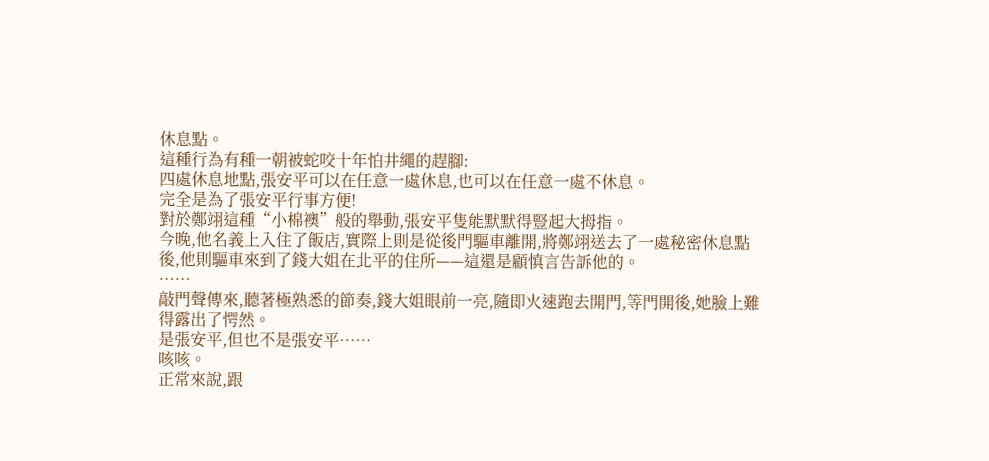休息點。
這種行為有種一朝被蛇咬十年怕井繩的趕腳:
四處休息地點,張安平可以在任意一處休息,也可以在任意一處不休息。
完全是為了張安平行事方便!
對於鄭翊這種“小棉襖”般的舉動,張安平隻能默默得豎起大拇指。
今晚,他名義上入住了飯店,實際上則是從後門驅車離開,將鄭翊送去了一處秘密休息點後,他則驅車來到了錢大姐在北平的住所——這還是顧慎言告訴他的。
……
敲門聲傳來,聽著極熟悉的節奏,錢大姐眼前一亮,隨即火速跑去開門,等門開後,她臉上難得露出了愕然。
是張安平,但也不是張安平……
咳咳。
正常來說,跟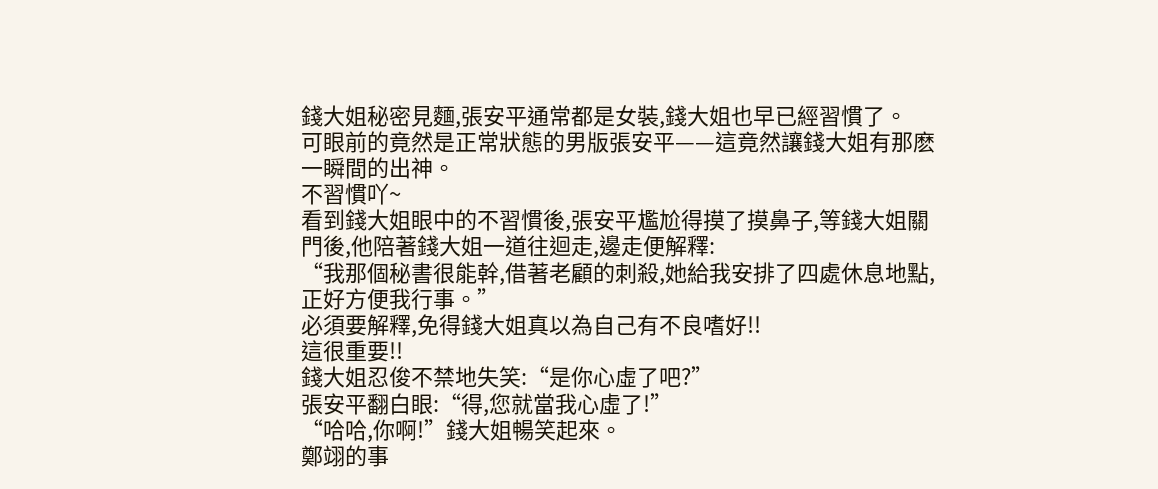錢大姐秘密見麵,張安平通常都是女裝,錢大姐也早已經習慣了。
可眼前的竟然是正常狀態的男版張安平——這竟然讓錢大姐有那麽一瞬間的出神。
不習慣吖~
看到錢大姐眼中的不習慣後,張安平尷尬得摸了摸鼻子,等錢大姐關門後,他陪著錢大姐一道往迴走,邊走便解釋:
“我那個秘書很能幹,借著老顧的刺殺,她給我安排了四處休息地點,正好方便我行事。”
必須要解釋,免得錢大姐真以為自己有不良嗜好!!
這很重要!!
錢大姐忍俊不禁地失笑:“是你心虛了吧?”
張安平翻白眼:“得,您就當我心虛了!”
“哈哈,你啊!”錢大姐暢笑起來。
鄭翊的事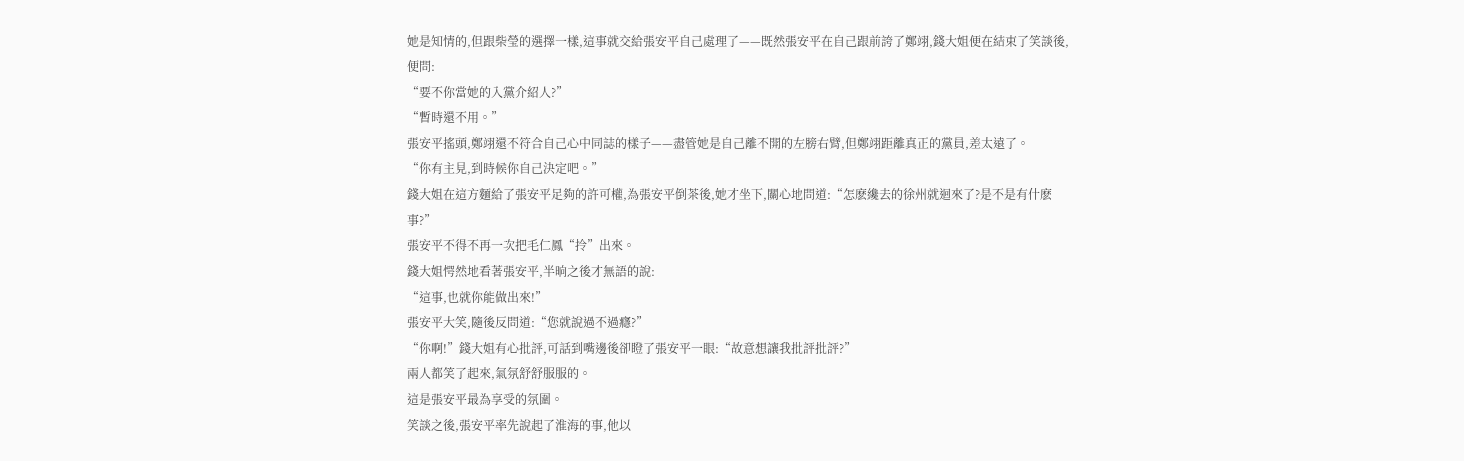她是知情的,但跟柴瑩的選擇一樣,這事就交給張安平自己處理了——既然張安平在自己跟前誇了鄭翊,錢大姐便在結束了笑談後,便問:
“要不你當她的入黨介紹人?”
“暫時還不用。”
張安平搖頭,鄭翊還不符合自己心中同誌的樣子——盡管她是自己離不開的左膀右臂,但鄭翊距離真正的黨員,差太遠了。
“你有主見,到時候你自己決定吧。”
錢大姐在這方麵給了張安平足夠的許可權,為張安平倒茶後,她才坐下,關心地問道:“怎麽纔去的徐州就迴來了?是不是有什麽事?”
張安平不得不再一次把毛仁鳳“拎”出來。
錢大姐愕然地看著張安平,半晌之後才無語的說:
“這事,也就你能做出來!”
張安平大笑,隨後反問道:“您就說過不過癮?”
“你啊!”錢大姐有心批評,可話到嘴邊後卻瞪了張安平一眼:“故意想讓我批評批評?”
兩人都笑了起來,氣氛舒舒服服的。
這是張安平最為享受的氛圍。
笑談之後,張安平率先說起了淮海的事,他以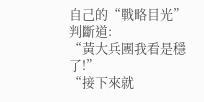自己的“戰略目光”判斷道:
“黃大兵團我看是穩了!”
“接下來就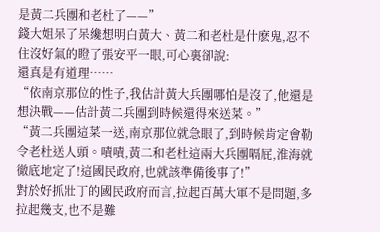是黃二兵團和老杜了——”
錢大姐呆了呆纔想明白黃大、黃二和老杜是什麽鬼,忍不住沒好氣的瞪了張安平一眼,可心裏卻說:
還真是有道理……
“依南京那位的性子,我估計黃大兵團哪怕是沒了,他還是想決戰——估計黃二兵團到時候還得來送菜。”
“黃二兵團這菜一送,南京那位就急眼了,到時候肯定會勒令老杜送人頭。嘖嘖,黃二和老杜這兩大兵團嗝屁,淮海就徹底地定了!這國民政府,也就該準備後事了!”
對於好抓壯丁的國民政府而言,拉起百萬大軍不是問題,多拉起幾支,也不是難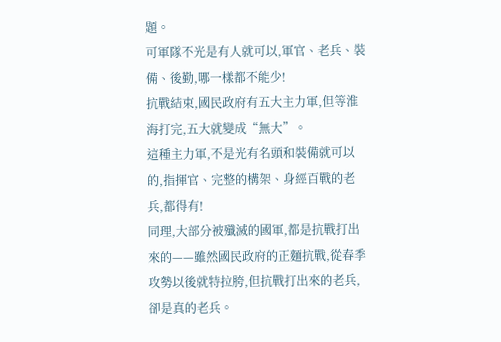題。
可軍隊不光是有人就可以,軍官、老兵、裝備、後勤,哪一樣都不能少!
抗戰結束,國民政府有五大主力軍,但等淮海打完,五大就變成“無大”。
這種主力軍,不是光有名頭和裝備就可以的,指揮官、完整的構架、身經百戰的老兵,都得有!
同理,大部分被殲滅的國軍,都是抗戰打出來的——雖然國民政府的正麵抗戰,從春季攻勢以後就特拉胯,但抗戰打出來的老兵,卻是真的老兵。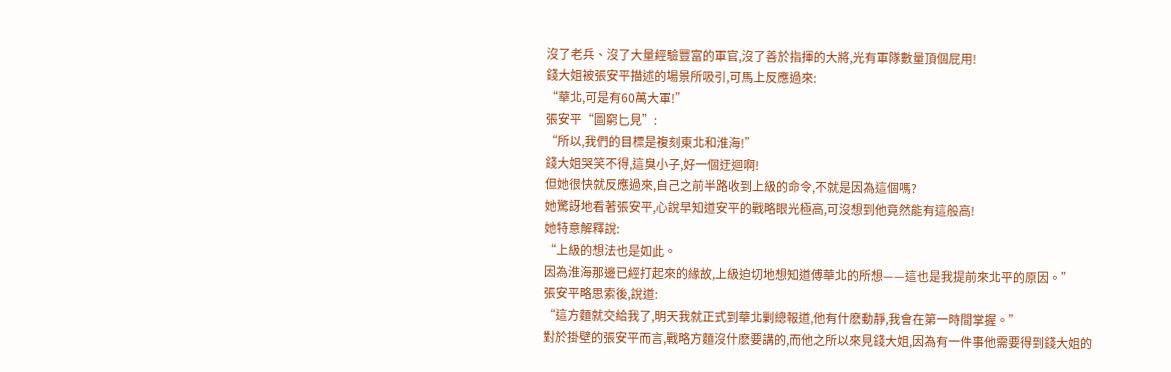沒了老兵、沒了大量經驗豐富的軍官,沒了善於指揮的大將,光有軍隊數量頂個屁用!
錢大姐被張安平描述的場景所吸引,可馬上反應過來:
“華北,可是有60萬大軍!”
張安平“圖窮匕見”:
“所以,我們的目標是複刻東北和淮海!”
錢大姐哭笑不得,這臭小子,好一個迂迴啊!
但她很快就反應過來,自己之前半路收到上級的命令,不就是因為這個嗎?
她驚訝地看著張安平,心說早知道安平的戰略眼光極高,可沒想到他竟然能有這般高!
她特意解釋說:
“上級的想法也是如此。
因為淮海那邊已經打起來的緣故,上級迫切地想知道傅華北的所想——這也是我提前來北平的原因。”
張安平略思索後,說道:
“這方麵就交給我了,明天我就正式到華北剿總報道,他有什麽動靜,我會在第一時間掌握。”
對於掛壁的張安平而言,戰略方麵沒什麽要講的,而他之所以來見錢大姐,因為有一件事他需要得到錢大姐的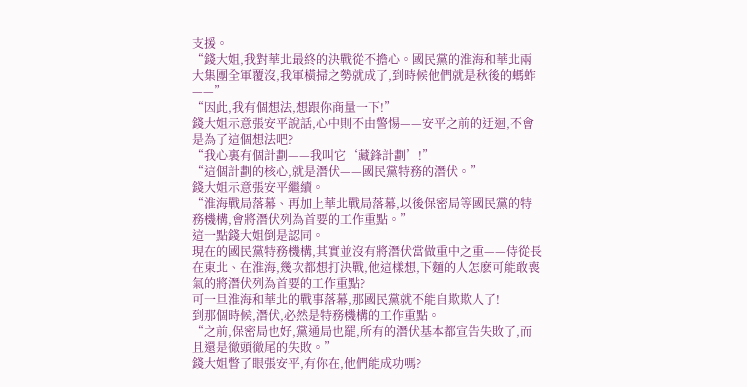支援。
“錢大姐,我對華北最終的決戰從不擔心。國民黨的淮海和華北兩大集團全軍覆沒,我軍橫掃之勢就成了,到時候他們就是秋後的螞蚱——”
“因此,我有個想法,想跟你商量一下!”
錢大姐示意張安平說話,心中則不由警惕——安平之前的迂迴,不會是為了這個想法吧?
“我心裏有個計劃——我叫它‘藏鋒計劃’!”
“這個計劃的核心,就是潛伏——國民黨特務的潛伏。”
錢大姐示意張安平繼續。
“淮海戰局落幕、再加上華北戰局落幕,以後保密局等國民黨的特務機構,會將潛伏列為首要的工作重點。”
這一點錢大姐倒是認同。
現在的國民黨特務機構,其實並沒有將潛伏當做重中之重——侍從長在東北、在淮海,幾次都想打決戰,他這樣想,下麵的人怎麽可能敢喪氣的將潛伏列為首要的工作重點?
可一旦淮海和華北的戰事落幕,那國民黨就不能自欺欺人了!
到那個時候,潛伏,必然是特務機構的工作重點。
“之前,保密局也好,黨通局也罷,所有的潛伏基本都宣告失敗了,而且還是徹頭徹尾的失敗。”
錢大姐瞥了眼張安平,有你在,他們能成功嗎?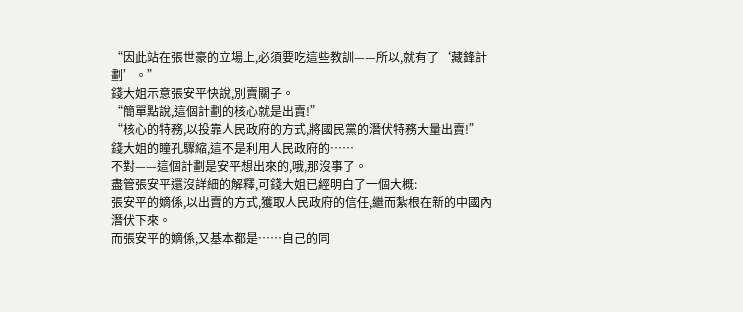“因此站在張世豪的立場上,必須要吃這些教訓——所以,就有了‘藏鋒計劃’。”
錢大姐示意張安平快說,別賣關子。
“簡單點說,這個計劃的核心就是出賣!”
“核心的特務,以投靠人民政府的方式,將國民黨的潛伏特務大量出賣!”
錢大姐的瞳孔驟縮,這不是利用人民政府的……
不對——這個計劃是安平想出來的,哦,那沒事了。
盡管張安平還沒詳細的解釋,可錢大姐已經明白了一個大概:
張安平的嫡係,以出賣的方式,獲取人民政府的信任,繼而紮根在新的中國內潛伏下來。
而張安平的嫡係,又基本都是……自己的同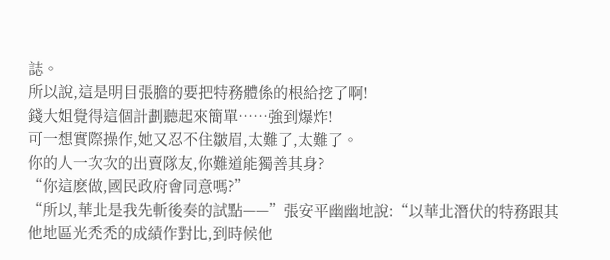誌。
所以說,這是明目張膽的要把特務體係的根給挖了啊!
錢大姐覺得這個計劃聽起來簡單……強到爆炸!
可一想實際操作,她又忍不住皺眉,太難了,太難了。
你的人一次次的出賣隊友,你難道能獨善其身?
“你這麽做,國民政府會同意嗎?”
“所以,華北是我先斬後奏的試點——”張安平幽幽地說:“以華北潛伏的特務跟其他地區光禿禿的成績作對比,到時候他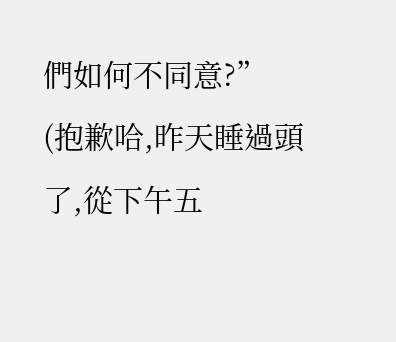們如何不同意?”
(抱歉哈,昨天睡過頭了,從下午五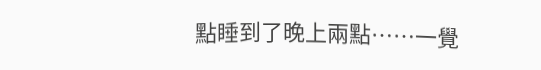點睡到了晚上兩點……一覺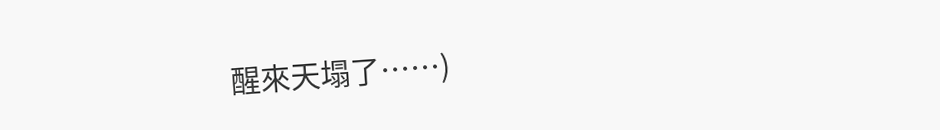醒來天塌了……)